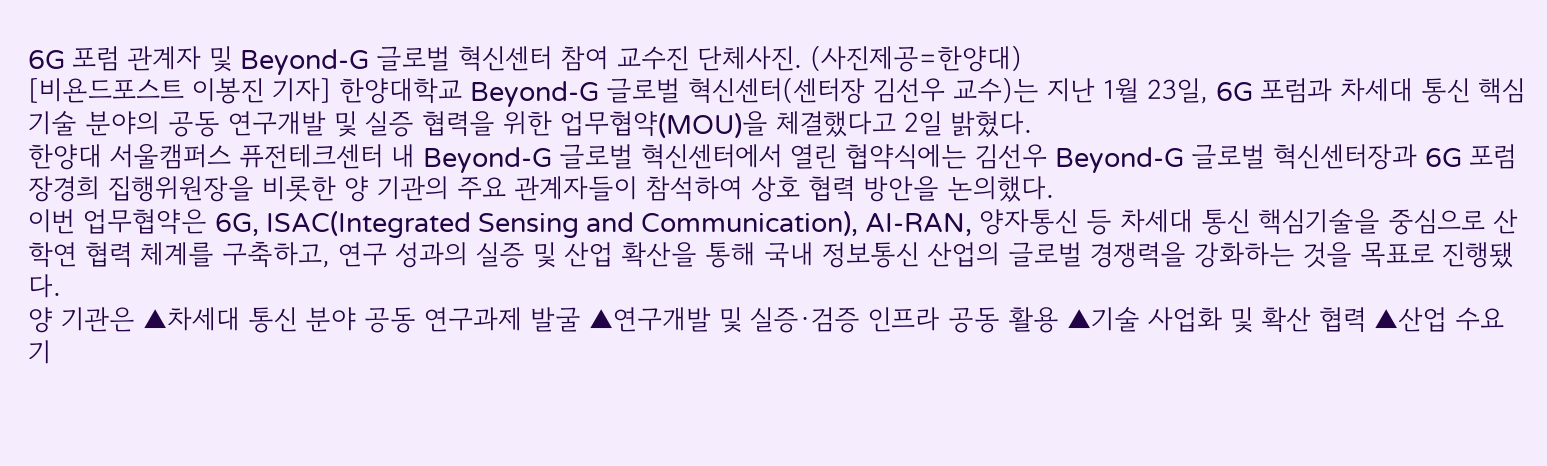6G 포럼 관계자 및 Beyond-G 글로벌 혁신센터 참여 교수진 단체사진. (사진제공=한양대)
[비욘드포스트 이봉진 기자] 한양대학교 Beyond-G 글로벌 혁신센터(센터장 김선우 교수)는 지난 1월 23일, 6G 포럼과 차세대 통신 핵심기술 분야의 공동 연구개발 및 실증 협력을 위한 업무협약(MOU)을 체결했다고 2일 밝혔다.
한양대 서울캠퍼스 퓨전테크센터 내 Beyond-G 글로벌 혁신센터에서 열린 협약식에는 김선우 Beyond-G 글로벌 혁신센터장과 6G 포럼 장경희 집행위원장을 비롯한 양 기관의 주요 관계자들이 참석하여 상호 협력 방안을 논의했다.
이번 업무협약은 6G, ISAC(Integrated Sensing and Communication), AI-RAN, 양자통신 등 차세대 통신 핵심기술을 중심으로 산학연 협력 체계를 구축하고, 연구 성과의 실증 및 산업 확산을 통해 국내 정보통신 산업의 글로벌 경쟁력을 강화하는 것을 목표로 진행됐다.
양 기관은 ▲차세대 통신 분야 공동 연구과제 발굴 ▲연구개발 및 실증·검증 인프라 공동 활용 ▲기술 사업화 및 확산 협력 ▲산업 수요 기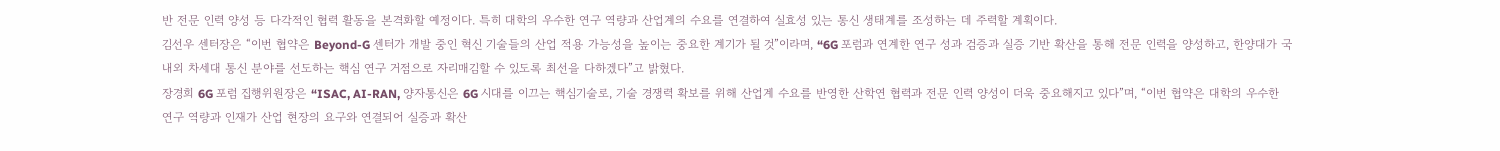반 전문 인력 양성 등 다각적인 협력 활동을 본격화할 예정이다. 특히 대학의 우수한 연구 역량과 산업계의 수요를 연결하여 실효성 있는 통신 생태계를 조성하는 데 주력할 계획이다.
김선우 센터장은 “이번 협약은 Beyond-G 센터가 개발 중인 혁신 기술들의 산업 적용 가능성을 높이는 중요한 계기가 될 것”이라며, “6G 포럼과 연계한 연구 성과 검증과 실증 기반 확산을 통해 전문 인력을 양성하고, 한양대가 국내외 차세대 통신 분야를 선도하는 핵심 연구 거점으로 자리매김할 수 있도록 최선을 다하겠다”고 밝혔다.
장경희 6G 포럼 집행위원장은 “ISAC, AI-RAN, 양자통신은 6G 시대를 이끄는 핵심기술로, 기술 경쟁력 확보를 위해 산업계 수요를 반영한 산학연 협력과 전문 인력 양성이 더욱 중요해지고 있다”며, “이번 협약은 대학의 우수한 연구 역량과 인재가 산업 현장의 요구와 연결되어 실증과 확산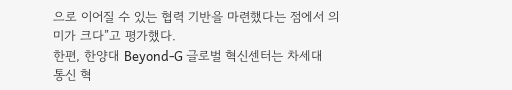으로 이어질 수 있는 협력 기반을 마련했다는 점에서 의미가 크다”고 평가했다.
한편, 한양대 Beyond-G 글로벌 혁신센터는 차세대 통신 혁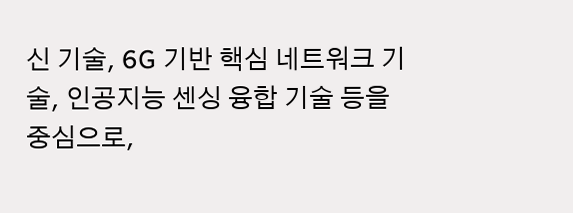신 기술, 6G 기반 핵심 네트워크 기술, 인공지능 센싱 융합 기술 등을 중심으로,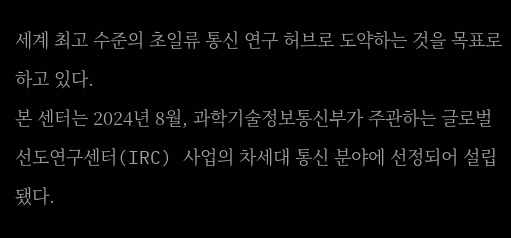세계 최고 수준의 초일류 통신 연구 허브로 도약하는 것을 목표로 하고 있다.
본 센터는 2024년 8월, 과학기술정보통신부가 주관하는 글로벌 선도연구센터(IRC) 사업의 차세대 통신 분야에 선정되어 설립됐다.